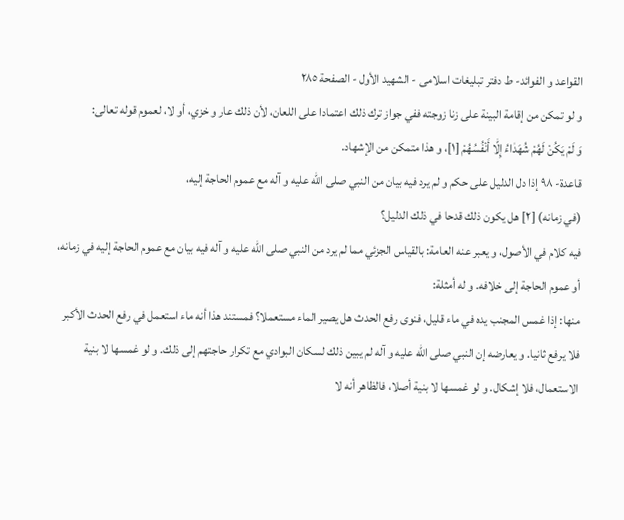القواعد و الفوائد- ط دفتر تبلیغات اسلامی - الشهيد الأول - الصفحة ٢٨٥
و لو تمكن من إقامة البينة على زنا زوجته ففي جواز ترك ذلك اعتمادا على اللعان، لأن ذلك عار و خزي، أو لا، لعموم قوله تعالى:
وَ لَمْ يَكُنْ لَهُمْ شُهَدٰاءُ إِلّٰا أَنْفُسُهُمْ [١]، و هذا متمكن من الإشهاد.
قاعدة- ٩٨ إذا دل الدليل على حكم و لم يرد فيه بيان من النبي صلى اللّه عليه و آله مع عموم الحاجة إليه،
(في زمانه) [٢] هل يكون ذلك قدحا في ذلك الدليل؟
فيه كلام في الأصول، و يعبر عنه العامة: بالقياس الجزئي مما لم يرد من النبي صلى اللّه عليه و آله فيه بيان مع عموم الحاجة إليه في زمانه، أو عموم الحاجة إلى خلافه. و له أمثلة:
منها: إذا غمس المجنب يده في ماء قليل، فنوى رفع الحدث هل يصير الماء مستعملا؟ فمستند هذا أنه ماء استعمل في رفع الحدث الأكبر فلا يرفع ثانيا. و يعارضه إن النبي صلى اللّه عليه و آله لم يبين ذلك لسكان البوادي مع تكرار حاجتهم إلى ذلك. و لو غمسها لا بنية الاستعمال، فلا إشكال. و لو غمسها لا بنية أصلا، فالظاهر أنه لا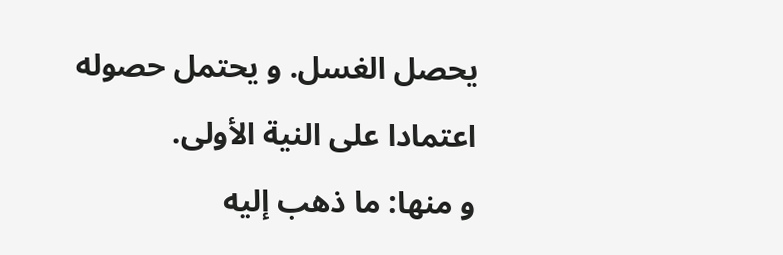يحصل الغسل. و يحتمل حصوله اعتمادا على النية الأولى.
و منها: ما ذهب إليه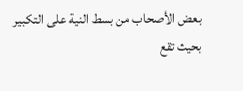بعض الأصحاب من بسط النية على التكبير بحيث تقع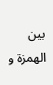بين الهمزة و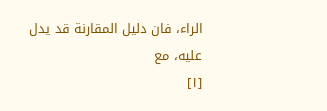الراء، فان دليل المقارنة قد يدل عليه، مع
[١]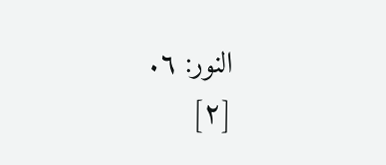النور: ٦.
[٢]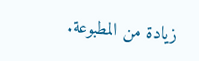زيادة من المطبوعة.